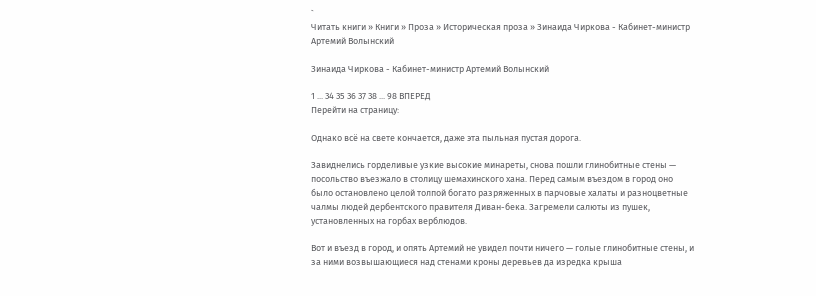`
Читать книги » Книги » Проза » Историческая проза » Зинаида Чиркова - Кабинет-министр Артемий Волынский

Зинаида Чиркова - Кабинет-министр Артемий Волынский

1 ... 34 35 36 37 38 ... 98 ВПЕРЕД
Перейти на страницу:

Однако всё на свете кончается, даже эта пыльная пустая дорога.

Завиднелись горделивые узкие высокие минареты, снова пошли глинобитные стены — посольство въезжало в столицу шемахинского хана. Перед самым въездом в город оно было остановлено целой толпой богато разряженных в парчовые халаты и разноцветные чалмы людей дербентского правителя Диван-бека. Загремели салюты из пушек, установленных на горбах верблюдов.

Вот и въезд в город, и опять Артемий не увидел почти ничего — голые глинобитные стены, и за ними возвышающиеся над стенами кроны деревьев да изредка крыша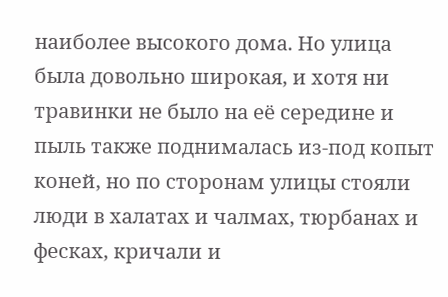наиболее высокого дома. Но улица была довольно широкая, и хотя ни травинки не было на её середине и пыль также поднималась из-под копыт коней, но по сторонам улицы стояли люди в халатах и чалмах, тюрбанах и фесках, кричали и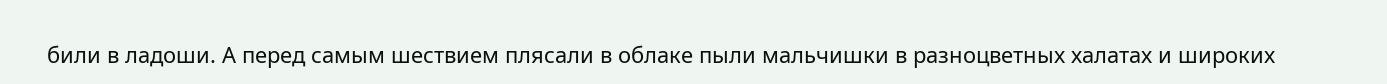били в ладоши. А перед самым шествием плясали в облаке пыли мальчишки в разноцветных халатах и широких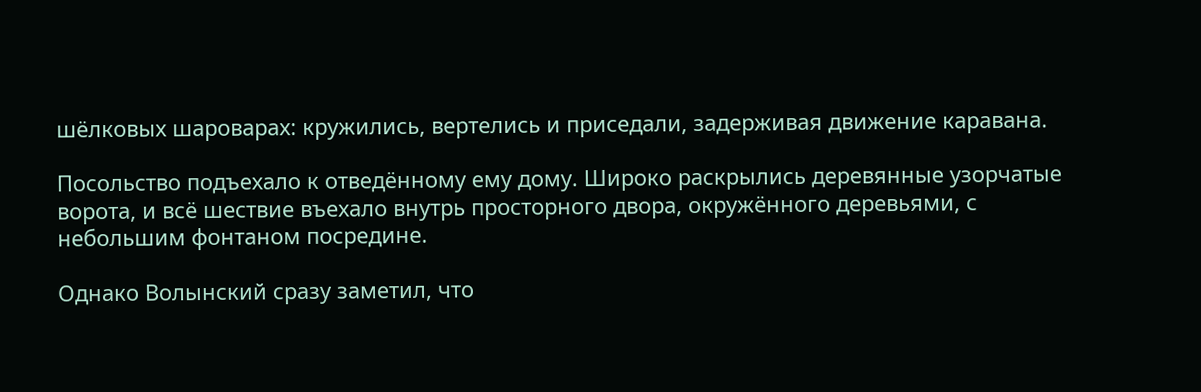шёлковых шароварах: кружились, вертелись и приседали, задерживая движение каравана.

Посольство подъехало к отведённому ему дому. Широко раскрылись деревянные узорчатые ворота, и всё шествие въехало внутрь просторного двора, окружённого деревьями, с небольшим фонтаном посредине.

Однако Волынский сразу заметил, что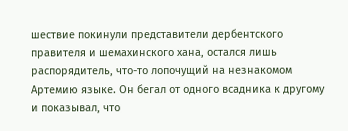шествие покинули представители дербентского правителя и шемахинского хана, остался лишь распорядитель, что-то лопочущий на незнакомом Артемию языке. Он бегал от одного всадника к другому и показывал, что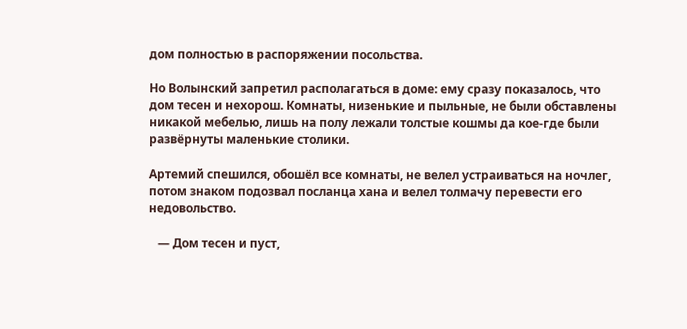дом полностью в распоряжении посольства.

Но Волынский запретил располагаться в доме: ему сразу показалось, что дом тесен и нехорош. Комнаты, низенькие и пыльные, не были обставлены никакой мебелью, лишь на полу лежали толстые кошмы да кое-где были развёрнуты маленькие столики.

Артемий спешился, обошёл все комнаты, не велел устраиваться на ночлег, потом знаком подозвал посланца хана и велел толмачу перевести его недовольство.

   — Дом тесен и пуст,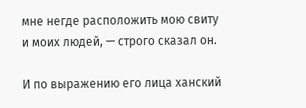мне негде расположить мою свиту и моих людей, — строго сказал он.

И по выражению его лица ханский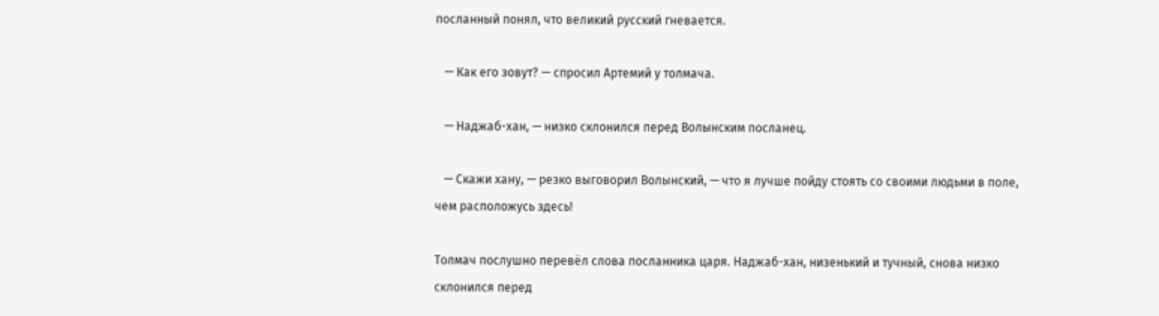посланный понял, что великий русский гневается.

   — Как его зовут? — спросил Артемий у толмача.

   — Наджаб-хан, — низко склонился перед Волынским посланец.

   — Скажи хану, — резко выговорил Волынский, — что я лучше пойду стоять со своими людьми в поле, чем расположусь здесь!

Толмач послушно перевёл слова посланника царя. Наджаб-хан, низенький и тучный, снова низко склонился перед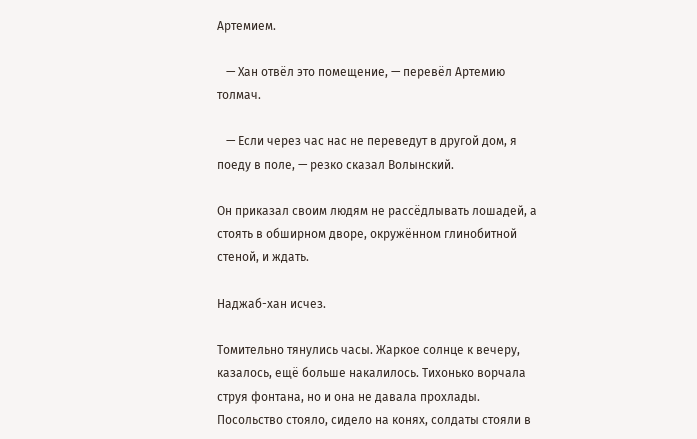Артемием.

   — Хан отвёл это помещение, — перевёл Артемию толмач.

   — Если через час нас не переведут в другой дом, я поеду в поле, — резко сказал Волынский.

Он приказал своим людям не рассёдлывать лошадей, а стоять в обширном дворе, окружённом глинобитной стеной, и ждать.

Наджаб-хан исчез.

Томительно тянулись часы. Жаркое солнце к вечеру, казалось, ещё больше накалилось. Тихонько ворчала струя фонтана, но и она не давала прохлады. Посольство стояло, сидело на конях, солдаты стояли в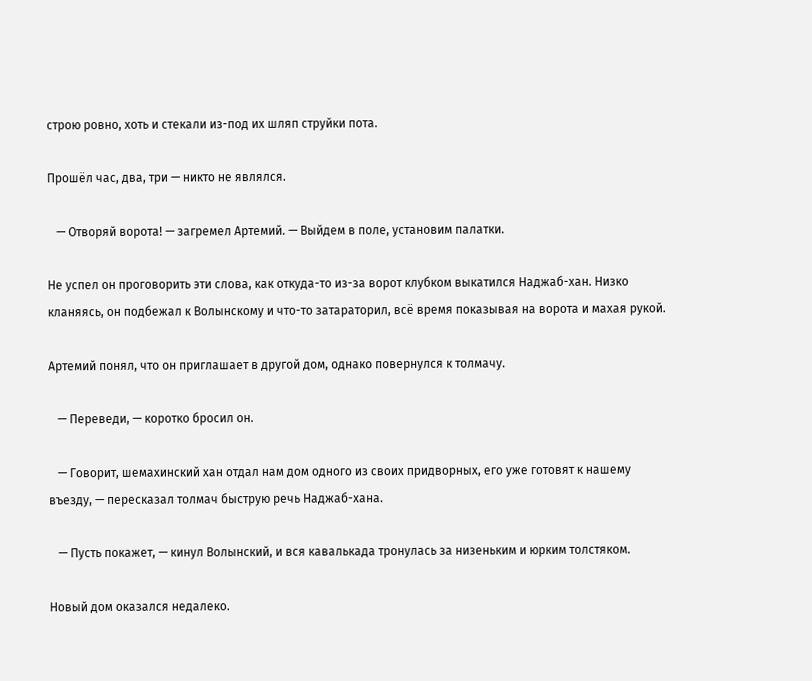строю ровно, хоть и стекали из-под их шляп струйки пота.

Прошёл час, два, три — никто не являлся.

   — Отворяй ворота! — загремел Артемий. — Выйдем в поле, установим палатки.

Не успел он проговорить эти слова, как откуда-то из-за ворот клубком выкатился Наджаб-хан. Низко кланяясь, он подбежал к Волынскому и что-то затараторил, всё время показывая на ворота и махая рукой.

Артемий понял, что он приглашает в другой дом, однако повернулся к толмачу.

   — Переведи, — коротко бросил он.

   — Говорит, шемахинский хан отдал нам дом одного из своих придворных, его уже готовят к нашему въезду, — пересказал толмач быструю речь Наджаб-хана.

   — Пусть покажет, — кинул Волынский, и вся кавалькада тронулась за низеньким и юрким толстяком.

Новый дом оказался недалеко.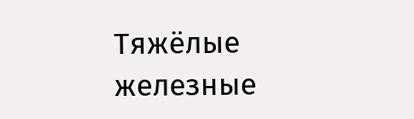Тяжёлые железные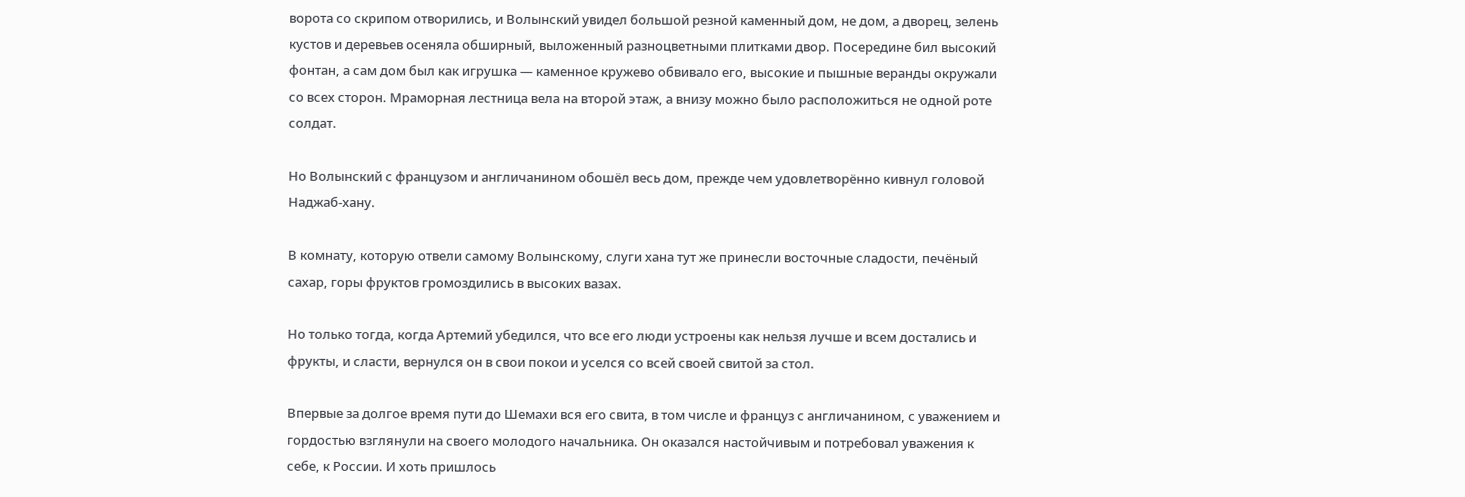ворота со скрипом отворились, и Волынский увидел большой резной каменный дом, не дом, а дворец, зелень кустов и деревьев осеняла обширный, выложенный разноцветными плитками двор. Посередине бил высокий фонтан, а сам дом был как игрушка — каменное кружево обвивало его, высокие и пышные веранды окружали со всех сторон. Мраморная лестница вела на второй этаж, а внизу можно было расположиться не одной роте солдат.

Но Волынский с французом и англичанином обошёл весь дом, прежде чем удовлетворённо кивнул головой Наджаб-хану.

В комнату, которую отвели самому Волынскому, слуги хана тут же принесли восточные сладости, печёный сахар, горы фруктов громоздились в высоких вазах.

Но только тогда, когда Артемий убедился, что все его люди устроены как нельзя лучше и всем достались и фрукты, и сласти, вернулся он в свои покои и уселся со всей своей свитой за стол.

Впервые за долгое время пути до Шемахи вся его свита, в том числе и француз с англичанином, с уважением и гордостью взглянули на своего молодого начальника. Он оказался настойчивым и потребовал уважения к себе, к России. И хоть пришлось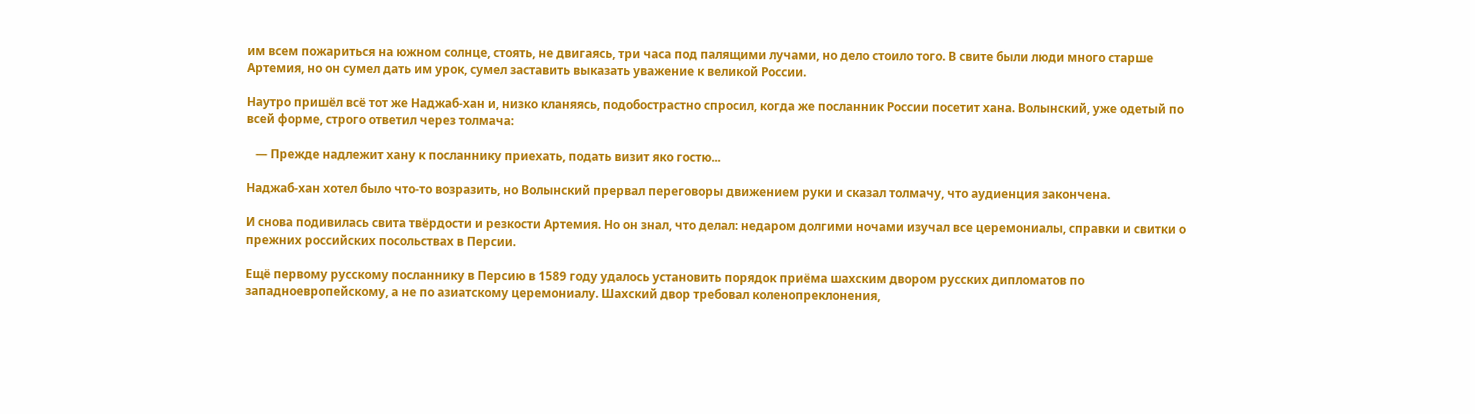им всем пожариться на южном солнце, стоять, не двигаясь, три часа под палящими лучами, но дело стоило того. В свите были люди много старше Артемия, но он сумел дать им урок, сумел заставить выказать уважение к великой России.

Наутро пришёл всё тот же Наджаб-хан и, низко кланяясь, подобострастно спросил, когда же посланник России посетит хана. Волынский, уже одетый по всей форме, строго ответил через толмача:

   — Прежде надлежит хану к посланнику приехать, подать визит яко гостю...

Наджаб-хан хотел было что-то возразить, но Волынский прервал переговоры движением руки и сказал толмачу, что аудиенция закончена.

И снова подивилась свита твёрдости и резкости Артемия. Но он знал, что делал: недаром долгими ночами изучал все церемониалы, справки и свитки о прежних российских посольствах в Персии.

Ещё первому русскому посланнику в Персию в 1589 году удалось установить порядок приёма шахским двором русских дипломатов по западноевропейскому, а не по азиатскому церемониалу. Шахский двор требовал коленопреклонения,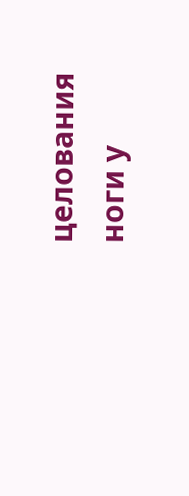целования ноги у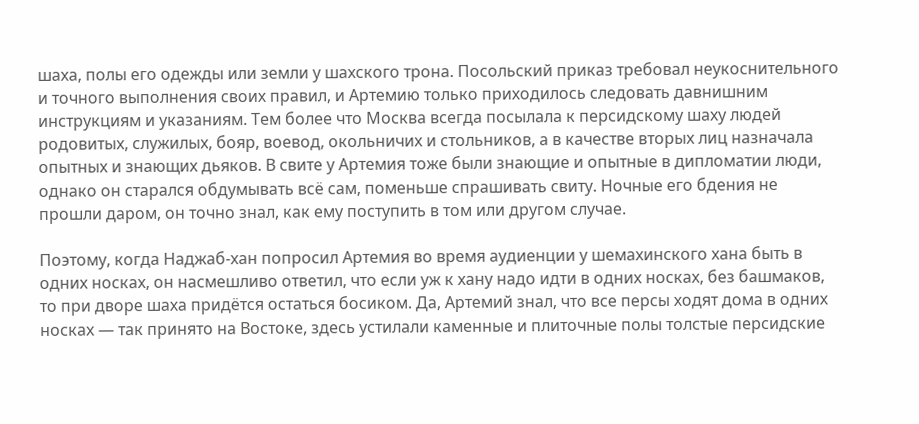шаха, полы его одежды или земли у шахского трона. Посольский приказ требовал неукоснительного и точного выполнения своих правил, и Артемию только приходилось следовать давнишним инструкциям и указаниям. Тем более что Москва всегда посылала к персидскому шаху людей родовитых, служилых, бояр, воевод, окольничих и стольников, а в качестве вторых лиц назначала опытных и знающих дьяков. В свите у Артемия тоже были знающие и опытные в дипломатии люди, однако он старался обдумывать всё сам, поменьше спрашивать свиту. Ночные его бдения не прошли даром, он точно знал, как ему поступить в том или другом случае.

Поэтому, когда Наджаб-хан попросил Артемия во время аудиенции у шемахинского хана быть в одних носках, он насмешливо ответил, что если уж к хану надо идти в одних носках, без башмаков, то при дворе шаха придётся остаться босиком. Да, Артемий знал, что все персы ходят дома в одних носках — так принято на Востоке, здесь устилали каменные и плиточные полы толстые персидские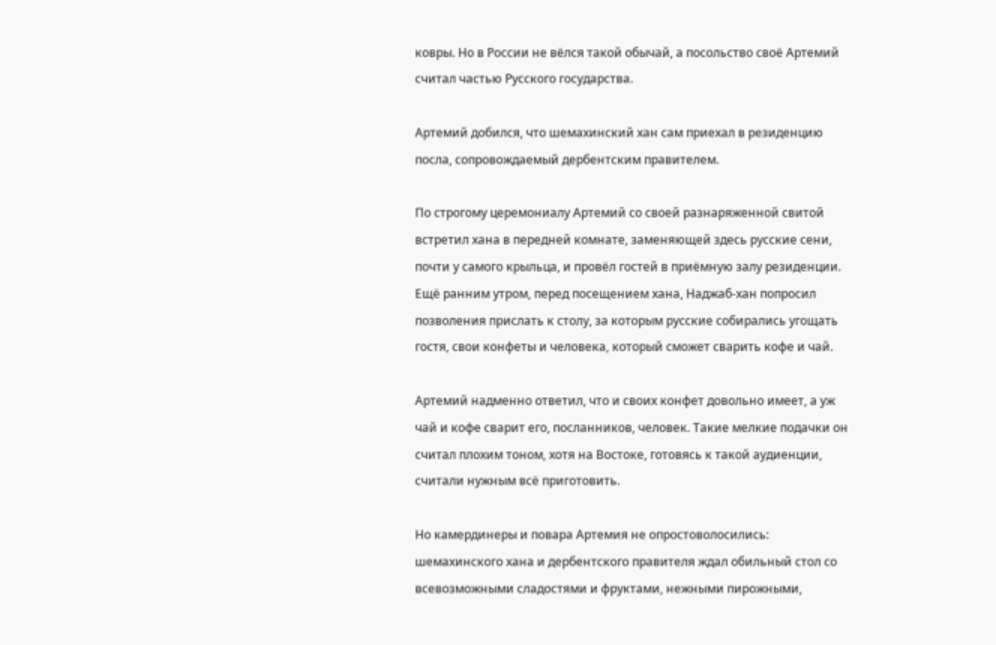ковры. Но в России не вёлся такой обычай, а посольство своё Артемий считал частью Русского государства.

Артемий добился, что шемахинский хан сам приехал в резиденцию посла, сопровождаемый дербентским правителем.

По строгому церемониалу Артемий со своей разнаряженной свитой встретил хана в передней комнате, заменяющей здесь русские сени, почти у самого крыльца, и провёл гостей в приёмную залу резиденции. Ещё ранним утром, перед посещением хана, Наджаб-хан попросил позволения прислать к столу, за которым русские собирались угощать гостя, свои конфеты и человека, который сможет сварить кофе и чай.

Артемий надменно ответил, что и своих конфет довольно имеет, а уж чай и кофе сварит его, посланников, человек. Такие мелкие подачки он считал плохим тоном, хотя на Востоке, готовясь к такой аудиенции, считали нужным всё приготовить.

Но камердинеры и повара Артемия не опростоволосились: шемахинского хана и дербентского правителя ждал обильный стол со всевозможными сладостями и фруктами, нежными пирожными,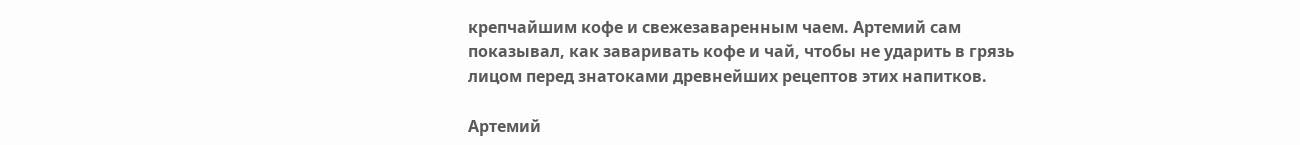крепчайшим кофе и свежезаваренным чаем. Артемий сам показывал, как заваривать кофе и чай, чтобы не ударить в грязь лицом перед знатоками древнейших рецептов этих напитков.

Артемий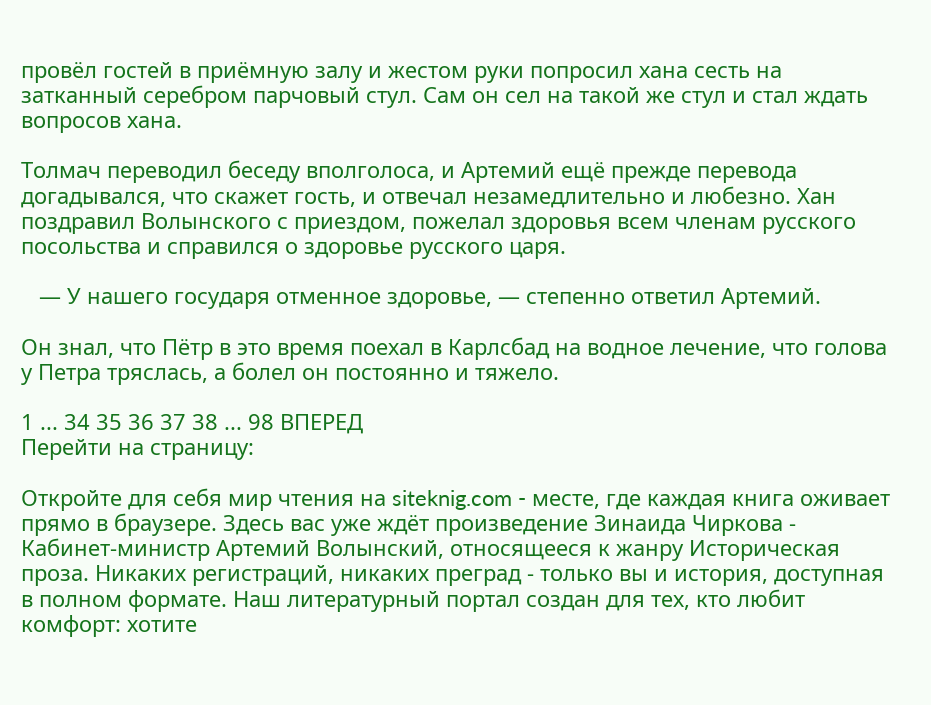провёл гостей в приёмную залу и жестом руки попросил хана сесть на затканный серебром парчовый стул. Сам он сел на такой же стул и стал ждать вопросов хана.

Толмач переводил беседу вполголоса, и Артемий ещё прежде перевода догадывался, что скажет гость, и отвечал незамедлительно и любезно. Хан поздравил Волынского с приездом, пожелал здоровья всем членам русского посольства и справился о здоровье русского царя.

   — У нашего государя отменное здоровье, — степенно ответил Артемий.

Он знал, что Пётр в это время поехал в Карлсбад на водное лечение, что голова у Петра тряслась, а болел он постоянно и тяжело.

1 ... 34 35 36 37 38 ... 98 ВПЕРЕД
Перейти на страницу:

Откройте для себя мир чтения на siteknig.com - месте, где каждая книга оживает прямо в браузере. Здесь вас уже ждёт произведение Зинаида Чиркова - Кабинет-министр Артемий Волынский, относящееся к жанру Историческая проза. Никаких регистраций, никаких преград - только вы и история, доступная в полном формате. Наш литературный портал создан для тех, кто любит комфорт: хотите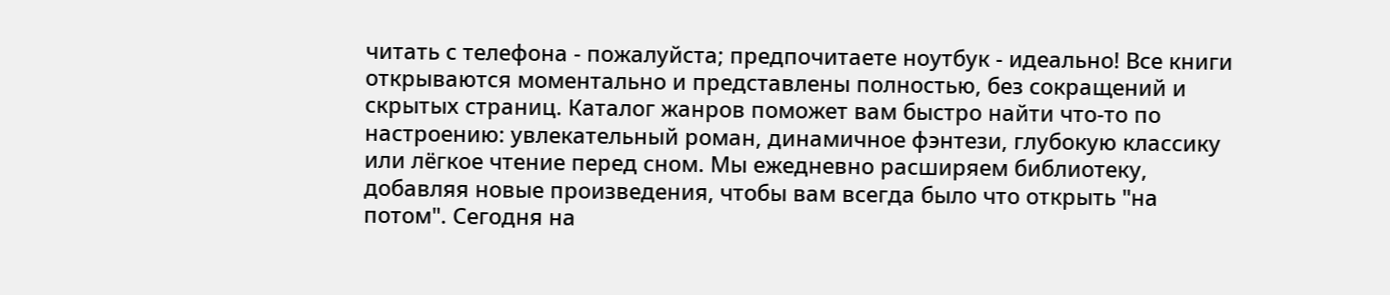читать с телефона - пожалуйста; предпочитаете ноутбук - идеально! Все книги открываются моментально и представлены полностью, без сокращений и скрытых страниц. Каталог жанров поможет вам быстро найти что-то по настроению: увлекательный роман, динамичное фэнтези, глубокую классику или лёгкое чтение перед сном. Мы ежедневно расширяем библиотеку, добавляя новые произведения, чтобы вам всегда было что открыть "на потом". Сегодня на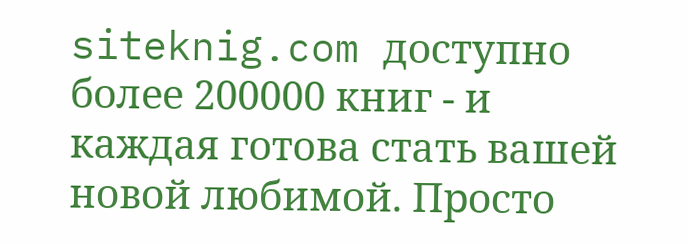siteknig.com доступно более 200000 книг - и каждая готова стать вашей новой любимой. Просто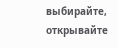выбирайте, открывайте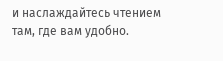и наслаждайтесь чтением там, где вам удобно.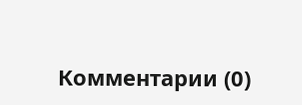Комментарии (0)